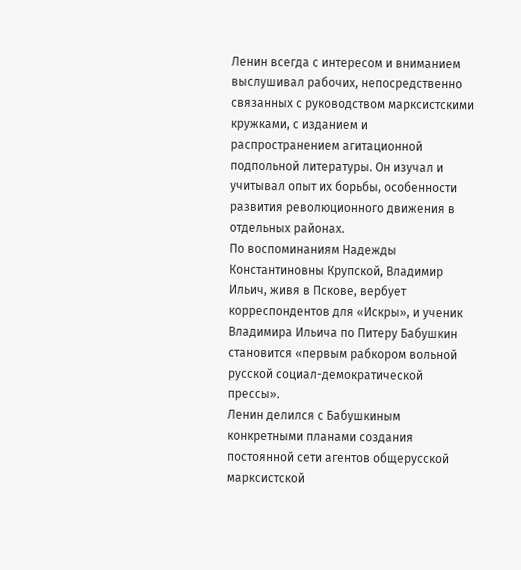Ленин всегда с интересом и вниманием выслушивал рабочих, непосредственно связанных с руководством марксистскими кружками, с изданием и распространением агитационной подпольной литературы. Он изучал и учитывал опыт их борьбы, особенности развития революционного движения в отдельных районах.
По воспоминаниям Надежды Константиновны Крупской, Владимир Ильич, живя в Пскове, вербует корреспондентов для «Искры», и ученик Владимира Ильича по Питеру Бабушкин становится «первым рабкором вольной русской социал-демократической прессы».
Ленин делился с Бабушкиным конкретными планами создания постоянной сети агентов общерусской марксистской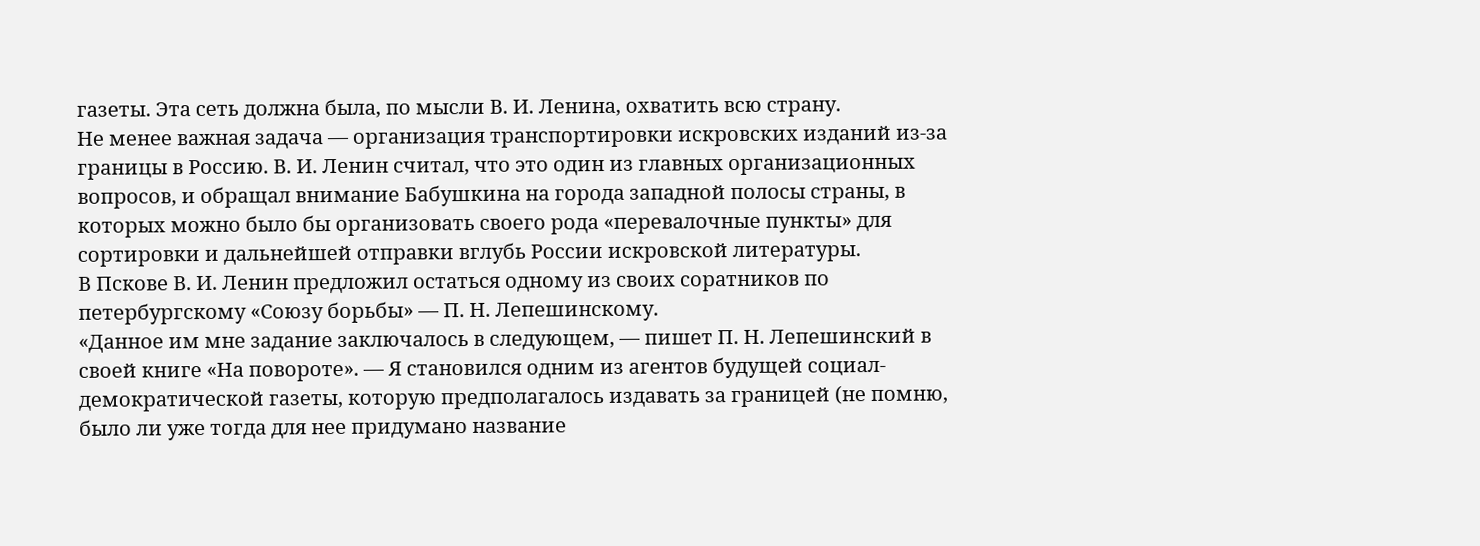газеты. Эта сеть должна была, по мысли В. И. Ленина, охватить всю страну.
Не менее важная задача — организация транспортировки искровских изданий из-за границы в Россию. В. И. Ленин считал, что это один из главных организационных вопросов, и обращал внимание Бабушкина на города западной полосы страны, в которых можно было бы организовать своего рода «перевалочные пункты» для сортировки и дальнейшей отправки вглубь России искровской литературы.
В Пскове В. И. Ленин предложил остаться одному из своих соратников по петербургскому «Союзу борьбы» — П. Н. Лепешинскому.
«Данное им мне задание заключалось в следующем, — пишет П. Н. Лепешинский в своей книге «На повороте». — Я становился одним из агентов будущей социал-демократической газеты, которую предполагалось издавать за границей (не помню, было ли уже тогда для нее придумано название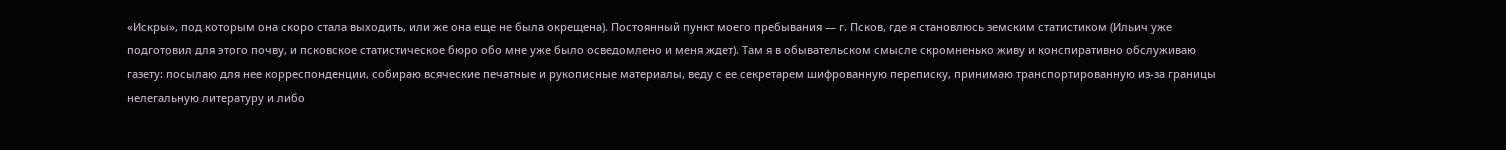«Искры», под которым она скоро стала выходить, или же она еще не была окрещена). Постоянный пункт моего пребывания — г. Псков, где я становлюсь земским статистиком (Ильич уже подготовил для этого почву, и псковское статистическое бюро обо мне уже было осведомлено и меня ждет). Там я в обывательском смысле скромненько живу и конспиративно обслуживаю газету: посылаю для нее корреспонденции, собираю всяческие печатные и рукописные материалы, веду с ее секретарем шифрованную переписку, принимаю транспортированную из-за границы нелегальную литературу и либо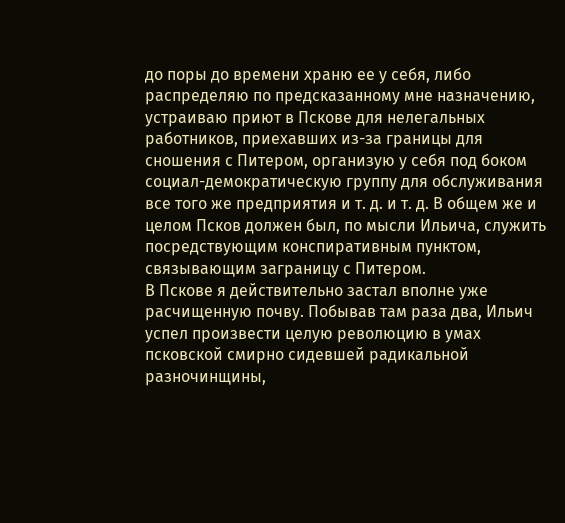до поры до времени храню ее у себя, либо распределяю по предсказанному мне назначению, устраиваю приют в Пскове для нелегальных работников, приехавших из-за границы для сношения с Питером, организую у себя под боком социал-демократическую группу для обслуживания все того же предприятия и т. д. и т. д. В общем же и целом Псков должен был, по мысли Ильича, служить посредствующим конспиративным пунктом, связывающим заграницу с Питером.
В Пскове я действительно застал вполне уже расчищенную почву. Побывав там раза два, Ильич успел произвести целую революцию в умах псковской смирно сидевшей радикальной разночинщины,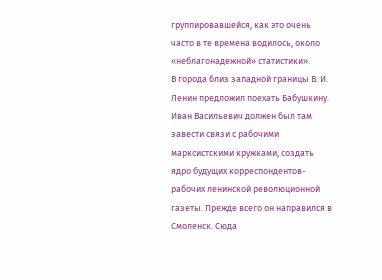группировавшейся, как это очень часто в те времена водилось, около «неблагонадежной» статистики».
В города близ западной границы В. И. Ленин предложил поехать Бабушкину. Иван Васильевич должен был там завести связи с рабочими марксистскими кружками, создать ядро будущих корреспондентов-рабочих ленинской революционной газеты. Прежде всего он направился в Смоленск. Сюда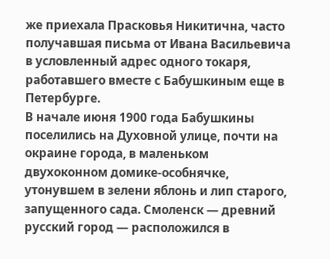же приехала Прасковья Никитична, часто получавшая письма от Ивана Васильевича в условленный адрес одного токаря, работавшего вместе с Бабушкиным еще в Петербурге.
В начале июня 1900 года Бабушкины поселились на Духовной улице, почти на окраине города, в маленьком двухоконном домике-особнячке, утонувшем в зелени яблонь и лип старого, запущенного сада. Смоленск — древний русский город — расположился в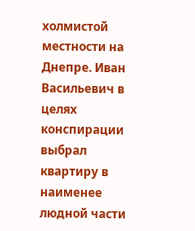холмистой местности на Днепре. Иван Васильевич в целях конспирации выбрал квартиру в наименее людной части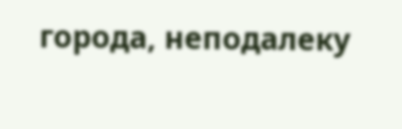города, неподалеку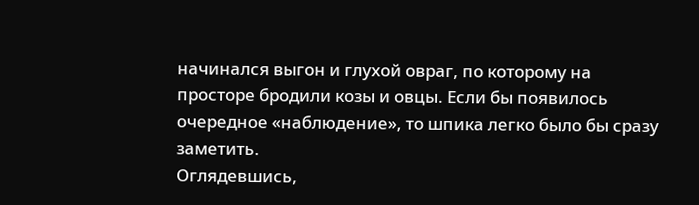начинался выгон и глухой овраг, по которому на просторе бродили козы и овцы. Если бы появилось очередное «наблюдение», то шпика легко было бы сразу заметить.
Оглядевшись,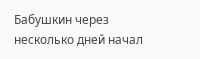Бабушкин через несколько дней начал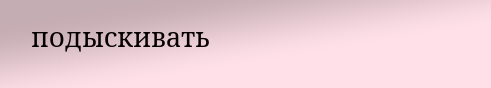подыскивать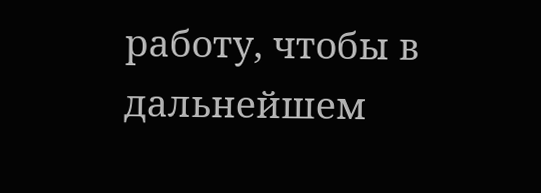работу, чтобы в дальнейшем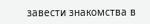завести знакомства в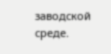заводской среде.